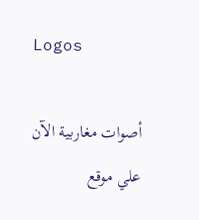Logos

أصوات مغاربية الآن علي موقع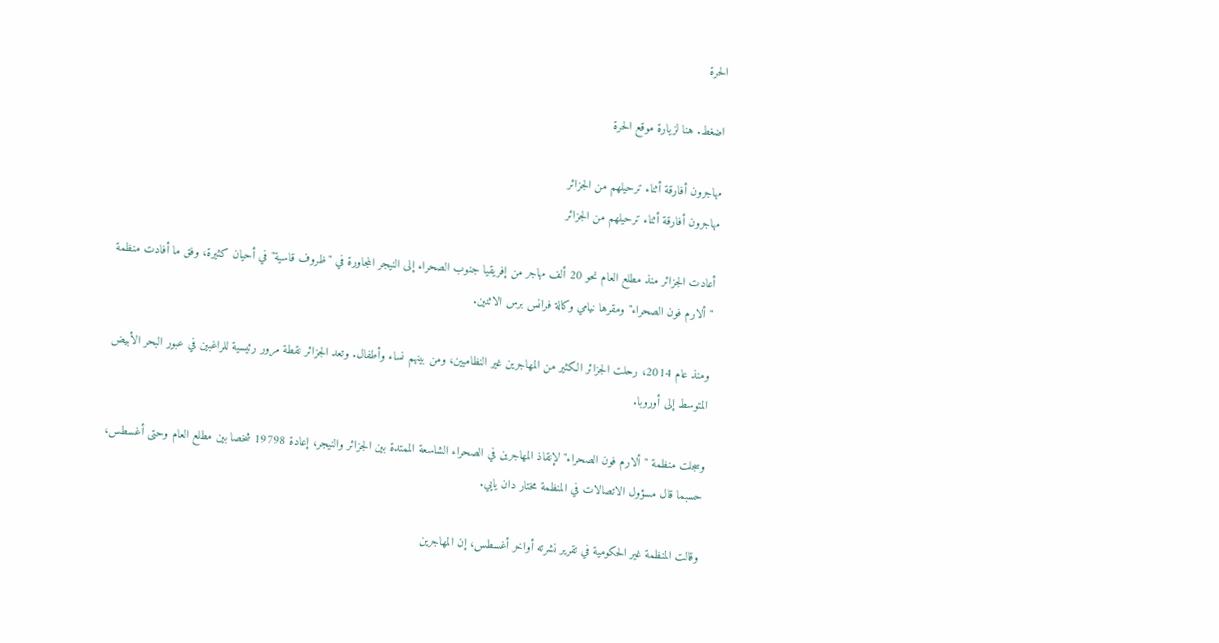الحرة

اضغط. هنا لزيارة موقع الحرة

مهاجرون أفارقة أثناء ترحيلهم من الجزائر
مهاجرون أفارقة أثناء ترحيلهم من الجزائر

أعادت الجزائر منذ مطلع العام نحو 20 ألف مهاجر من إفريقيا جنوب الصحراء إلى النيجر المجاورة في "ظروف قاسية" في أحيان كثيرة، وفق ما أفادت منظمة "ألارم فون الصحراء" ومقرها نيامي وكالة فرانس برس الاثنين.

ومنذ عام 2014، رحلت الجزائر الكثير من المهاجرين غير النظاميين، ومن بينهم نساء وأطفال. وتعد الجزائر نقطة مرور رئيسية للراغبين في عبور البحر الأبيض المتوسط إلى أوروبا.

وسجلت منظمة "ألارم فون الصحراء" لإنقاذ المهاجرين في الصحراء الشاسعة الممتدة بين الجزائر والنيجر، إعادة 19798 شخصا بين مطلع العام وحتى أغسطس، حسبما قال مسؤول الاتصالات في المنظمة مختار دان يايي.

وقالت المنظمة غير الحكومية في تقرير نشرته أواخر أغسطس، إن المهاجرين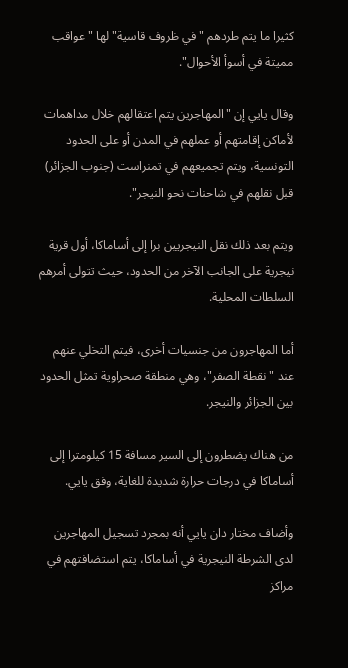كثيرا ما يتم طردهم "في ظروف قاسية" لها "عواقب مميتة في أسوأ الأحوال".

وقال يايي إن "المهاجرين يتم اعتقالهم خلال مداهمات لأماكن إقامتهم أو عملهم في المدن أو على الحدود التونسية، ويتم تجميعهم في تمنراست (جنوب الجزائر) قبل نقلهم في شاحنات نحو النيجر".

ويتم بعد ذلك نقل النيجريين برا إلى أساماكا، أول قرية نيجرية على الجانب الآخر من الحدود، حيث تتولى أمرهم السلطات المحلية.

أما المهاجرون من جنسيات أخرى، فيتم التخلي عنهم عند "نقطة الصفر"، وهي منطقة صحراوية تمثل الحدود بين الجزائر والنيجر.

من هناك يضطرون إلى السير مسافة 15 كيلومترا إلى أساماكا في درجات حرارة شديدة للغاية، وفق يايي.

وأضاف مختار دان يايي أنه بمجرد تسجيل المهاجرين لدى الشرطة النيجرية في أساماكا، يتم استضافتهم في مراكز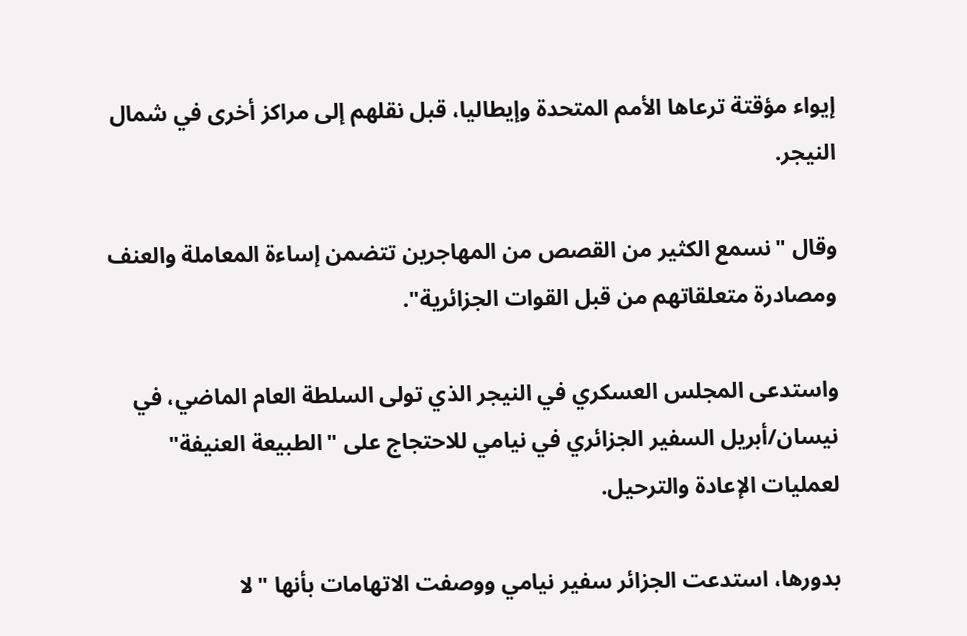إيواء مؤقتة ترعاها الأمم المتحدة وإيطاليا، قبل نقلهم إلى مراكز أخرى في شمال النيجر.

وقال "نسمع الكثير من القصص من المهاجرين تتضمن إساءة المعاملة والعنف ومصادرة متعلقاتهم من قبل القوات الجزائرية".

واستدعى المجلس العسكري في النيجر الذي تولى السلطة العام الماضي، في نيسان/أبريل السفير الجزائري في نيامي للاحتجاج على "الطبيعة العنيفة" لعمليات الإعادة والترحيل.

بدورها، استدعت الجزائر سفير نيامي ووصفت الاتهامات بأنها "لا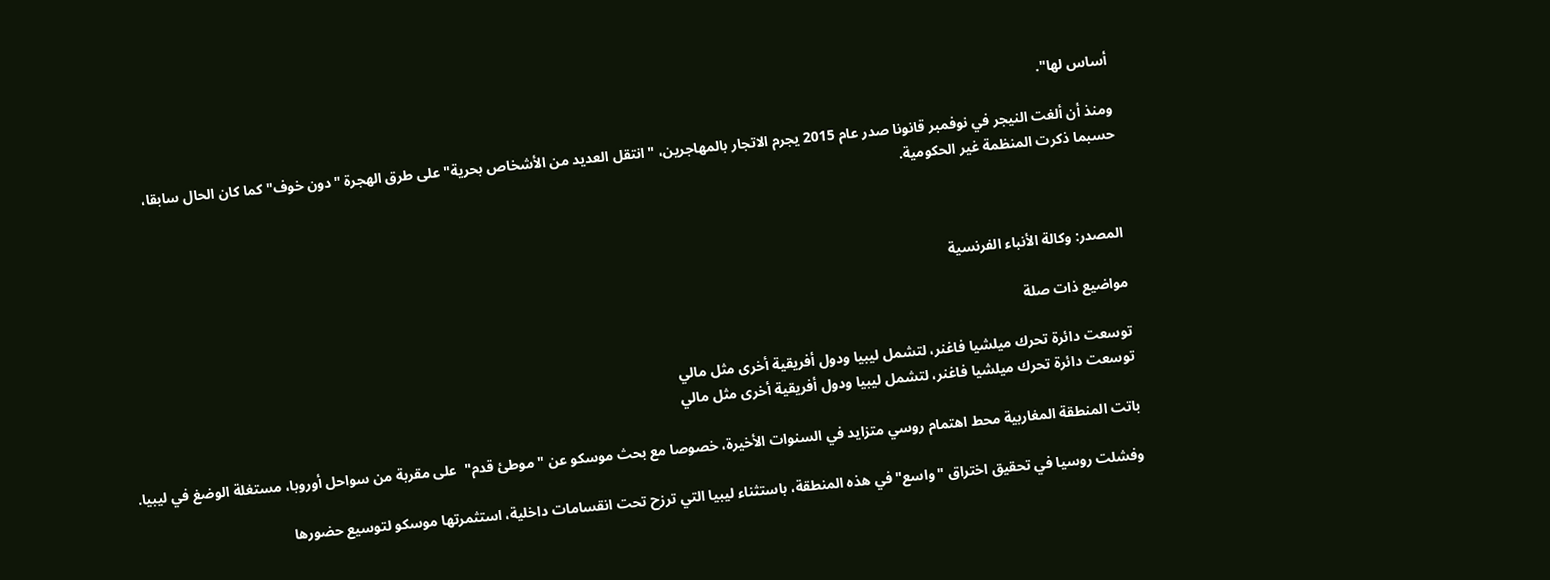أساس لها".

ومنذ أن ألغت النيجر في نوفمبر قانونا صدر عام 2015 يجرم الاتجار بالمهاجرين، "انتقل العديد من الأشخاص بحرية" على طرق الهجرة "دون خوف" كما كان الحال سابقا، حسبما ذكرت المنظمة غير الحكومية.



المصدر: وكالة الأنباء الفرنسية

مواضيع ذات صلة

توسعت دائرة تحرك ميلشيا فاغنر، لتشمل ليبيا ودول أفريقية أخرى مثل مالي
توسعت دائرة تحرك ميلشيا فاغنر، لتشمل ليبيا ودول أفريقية أخرى مثل مالي

باتت المنطقة المغاربية محط اهتمام روسي متزايد في السنوات الأخيرة، خصوصا مع بحث موسكو عن "موطئ قدم"  على مقربة من سواحل أوروبا، مستغلة الوضغ في ليبيا.

وفشلت روسيا في تحقيق اختراق "واسع" في هذه المنطقة، باستثناء ليبيا التي ترزح تحت انقسامات داخلية، استثمرتها موسكو لتوسيع حضورها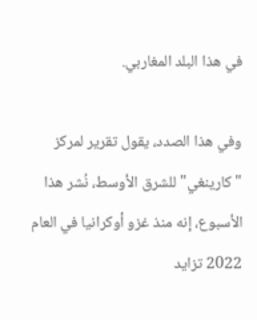في هذا البلد المغاربي.

وفي هذا الصدد، يقول تقرير لمركز "كارينغي" للشرق الأوسط، نُشر هذا الأسبوع، إنه منذ غزو أوكرانيا في العام 2022 تزايد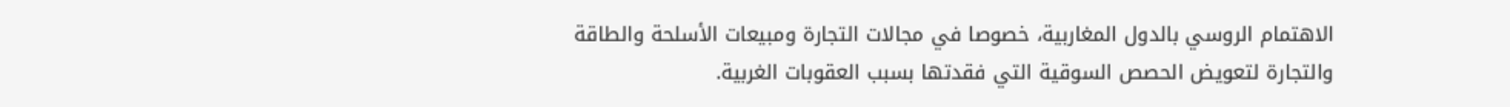الاهتمام الروسي بالدول المغاربية، خصوصا في مجالات التجارة ومبيعات الأسلحة والطاقة والتجارة لتعويض الحصص السوقية التي فقدتها بسبب العقوبات الغربية.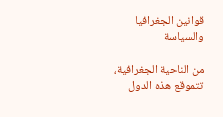قوانين الجغرافيا والسياسة

من الناحية الجغرافية، تتموقع هذه الدول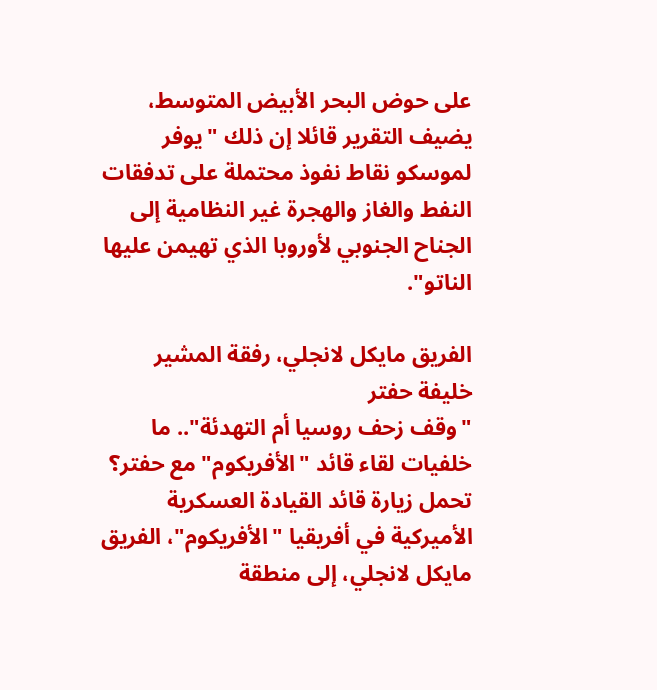على حوض البحر الأبيض المتوسط، يضيف التقرير قائلا إن ذلك "يوفر لموسكو نقاط نفوذ محتملة على تدفقات النفط والغاز والهجرة غير النظامية إلى الجناح الجنوبي لأوروبا الذي تهيمن عليها الناتو".

الفريق مايكل لانجلي، رفقة المشير خليفة حفتر
"وقف زحف روسيا أم التهدئة".. ما خلفيات لقاء قائد "الأفريكوم" مع حفتر؟
تحمل زيارة قائد القيادة العسكرية الأميركية في أفريقيا "الأفريكوم"، الفريق مايكل لانجلي، إلى منطقة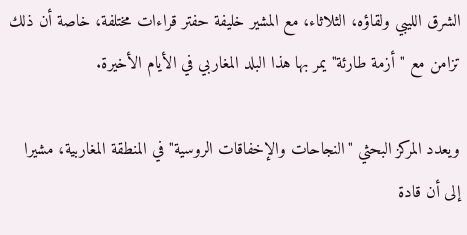الشرق الليبي ولقاؤه، الثلاثاء، مع المشير خليفة حفتر قراءات مختلفة، خاصة أن ذلك تزامن مع "أزمة طارئة" يمر بها هذا البلد المغاربي في الأيام الأخيرة.

ويعدد المركز البحثي "النجاحات والإخفاقات الروسية" في المنطقة المغاربية، مشيرا إلى أن قادة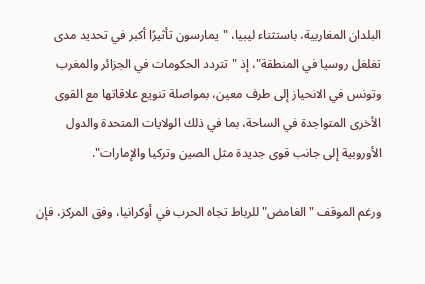البلدان المغاربية، باستثناء ليبيا، "يمارسون تأثيرًا أكبر في تحديد مدى تغلغل روسيا في المنطقة"، إذ "تتردد الحكومات في الجزائر والمغرب وتونس في الانحياز إلى طرف معين، بمواصلة تنويع علاقاتها مع القوى الأخرى المتواجدة في الساحة، بما في ذلك الولايات المتحدة والدول الأوروبية إلى جانب قوى جديدة مثل الصين وتركيا والإمارات".

ورغم الموقف "الغامض" للرباط تجاه الحرب في أوكرانيا، وفق المركز، فإن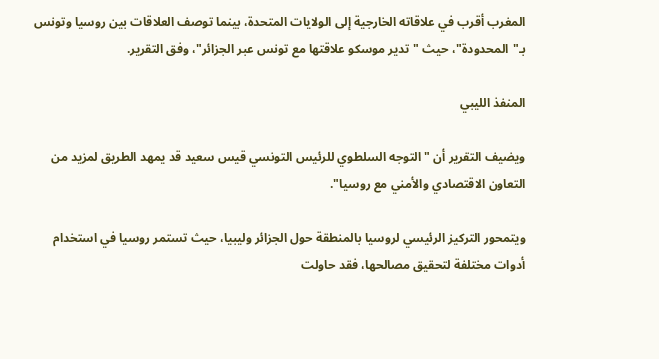المغرب أقرب في علاقاته الخارجية إلى الولايات المتحدة، بينما توصف العلاقات بين روسيا وتونس بـ"المحدودة"، حيث "تدير موسكو علاقتها مع تونس عبر الجزائر"، وفق التقرير.

المنفذ الليبي

ويضيف التقرير أن "التوجه السلطوي للرئيس التونسي قيس سعيد قد يمهد الطريق لمزيد من التعاون الاقتصادي والأمني مع روسيا".

ويتمحور التركيز الرئيسي لروسيا بالمنطقة حول الجزائر وليبيا، حيث تستمر روسيا في استخدام أدوات مختلفة لتحقيق مصالحها، فقد حاولت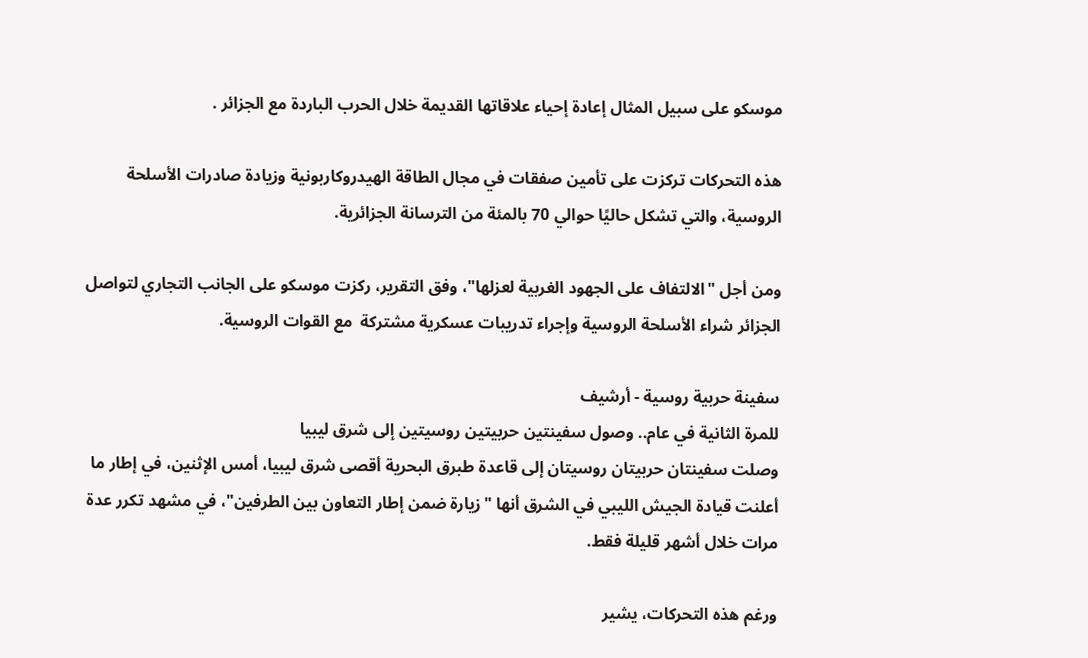موسكو على سبيل المثال إعادة إحياء علاقاتها القديمة خلال الحرب الباردة مع الجزائر .

هذه التحركات تركزت على تأمين صفقات في مجال الطاقة الهيدروكاربونية وزيادة صادرات الأسلحة الروسية، والتي تشكل حاليًا حوالي 70 بالمئة من الترسانة الجزائرية.

ومن أجل "الالتفاف على الجهود الغربية لعزلها"، وفق التقرير، ركزت موسكو على الجانب التجاري لتواصل الجزائر شراء الأسلحة الروسية وإجراء تدريبات عسكرية مشتركة  مع القوات الروسية.

سفينة حربية روسية - أرشيف
للمرة الثانية في عام.. وصول سفينتين حربيتين روسيتين إلى شرق ليبيا
وصلت سفينتان حربيتان روسيتان إلى قاعدة طبرق البحرية أقصى شرق ليبيا، أمس الإثنين، في إطار ما  أعلنت قيادة الجيش الليبي في الشرق أنها "زيارة ضمن إطار التعاون بين الطرفين"، في مشهد تكرر عدة مرات خلال أشهر قليلة فقط.

ورغم هذه التحركات، يشير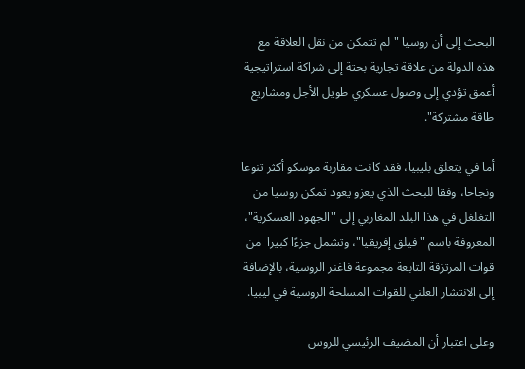البحث إلى أن روسيا "لم تتمكن من نقل العلاقة مع هذه الدولة من علاقة تجارية بحتة إلى شراكة استراتيجية أعمق تؤدي إلى وصول عسكري طويل الأجل ومشاريع طاقة مشتركة".

أما في يتعلق بليبيا، فقد كانت مقاربة موسكو أكثر تنوعا ونجاحا، وفقا للبحث الذي يعزو يعود تمكن روسيا من التغلغل في هذا البلد المغاربي إلى "الجهود العسكرية"، المعروفة باسم "فيلق إفريقيا"، وتشمل جزءًا كبيرا  من قوات المرتزقة التابعة مجموعة فاغنر الروسية، بالإضافة إلى الانتشار العلني للقوات المسلحة الروسية في ليبيا.

وعلى اعتبار أن المضيف الرئيسي للروس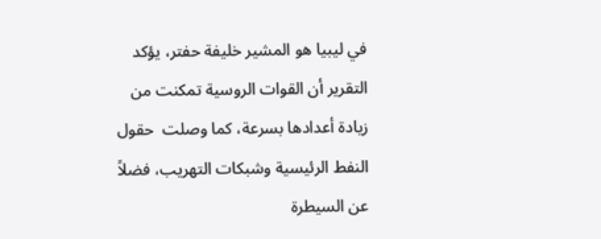في ليبيا هو المشير خليفة حفتر، يؤكد التقرير أن القوات الروسية تمكنت من زيادة أعدادها بسرعة، كما وصلت  حقول النفط الرئيسية وشبكات التهريب، فضلاً عن السيطرة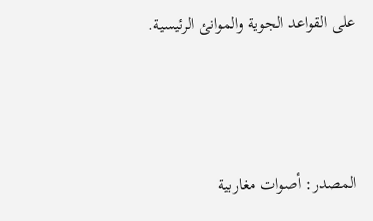على القواعد الجوية والموانئ الرئيسية.



المصدر: أصوات مغاربية